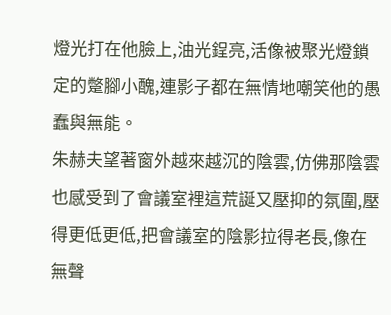燈光打在他臉上,油光鋥亮,活像被聚光燈鎖定的蹩腳小醜,連影子都在無情地嘲笑他的愚蠢與無能。
朱赫夫望著窗外越來越沉的陰雲,仿佛那陰雲也感受到了會議室裡這荒誕又壓抑的氛圍,壓得更低更低,把會議室的陰影拉得老長,像在無聲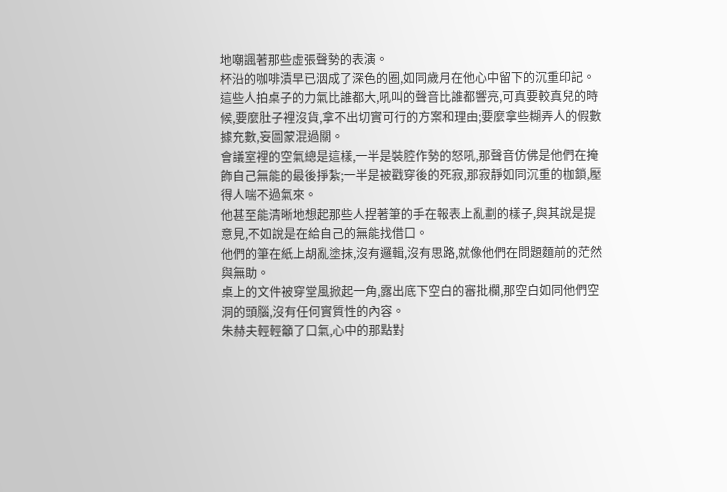地嘲諷著那些虛張聲勢的表演。
杯沿的咖啡漬早已洇成了深色的圈,如同歲月在他心中留下的沉重印記。
這些人拍桌子的力氣比誰都大,吼叫的聲音比誰都響亮,可真要較真兒的時候,要麼肚子裡沒貨,拿不出切實可行的方案和理由;要麼拿些糊弄人的假數據充數,妄圖蒙混過關。
會議室裡的空氣總是這樣,一半是裝腔作勢的怒吼,那聲音仿佛是他們在掩飾自己無能的最後掙紮;一半是被戳穿後的死寂,那寂靜如同沉重的枷鎖,壓得人喘不過氣來。
他甚至能清晰地想起那些人捏著筆的手在報表上亂劃的樣子,與其說是提意見,不如說是在給自己的無能找借口。
他們的筆在紙上胡亂塗抹,沒有邏輯,沒有思路,就像他們在問題麵前的茫然與無助。
桌上的文件被穿堂風掀起一角,露出底下空白的審批欄,那空白如同他們空洞的頭腦,沒有任何實質性的內容。
朱赫夫輕輕籲了口氣,心中的那點對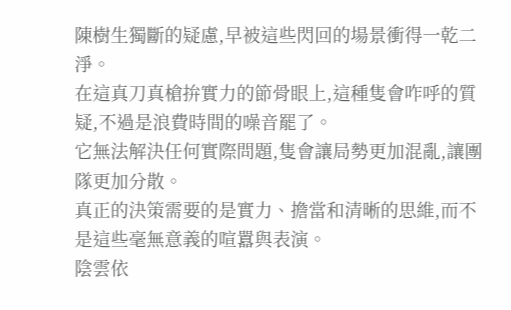陳樹生獨斷的疑慮,早被這些閃回的場景衝得一乾二淨。
在這真刀真槍拚實力的節骨眼上,這種隻會咋呼的質疑,不過是浪費時間的噪音罷了。
它無法解決任何實際問題,隻會讓局勢更加混亂,讓團隊更加分散。
真正的決策需要的是實力、擔當和清晰的思維,而不是這些毫無意義的喧囂與表演。
陰雲依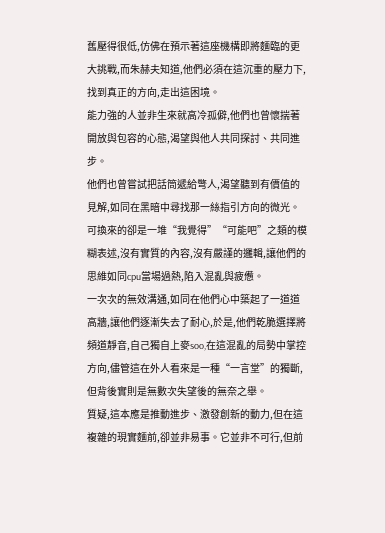舊壓得很低,仿佛在預示著這座機構即將麵臨的更大挑戰,而朱赫夫知道,他們必須在這沉重的壓力下,找到真正的方向,走出這困境。
能力強的人並非生來就高冷孤僻,他們也曾懷揣著開放與包容的心態,渴望與他人共同探討、共同進步。
他們也曾嘗試把話筒遞給彆人,渴望聽到有價值的見解,如同在黑暗中尋找那一絲指引方向的微光。
可換來的卻是一堆“我覺得”“可能吧”之類的模糊表述,沒有實質的內容,沒有嚴謹的邏輯,讓他們的思維如同cpu當場過熱,陷入混亂與疲憊。
一次次的無效溝通,如同在他們心中築起了一道道高牆,讓他們逐漸失去了耐心,於是,他們乾脆選擇將頻道靜音,自己獨自上麥soo,在這混亂的局勢中掌控方向,儘管這在外人看來是一種“一言堂”的獨斷,但背後實則是無數次失望後的無奈之舉。
質疑,這本應是推動進步、激發創新的動力,但在這複雜的現實麵前,卻並非易事。它並非不可行,但前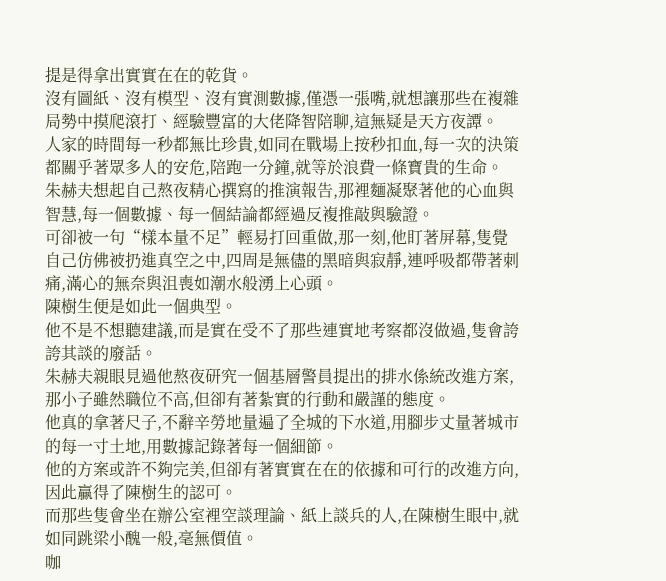提是得拿出實實在在的乾貨。
沒有圖紙、沒有模型、沒有實測數據,僅憑一張嘴,就想讓那些在複雜局勢中摸爬滾打、經驗豐富的大佬降智陪聊,這無疑是天方夜譚。
人家的時間每一秒都無比珍貴,如同在戰場上按秒扣血,每一次的決策都關乎著眾多人的安危,陪跑一分鐘,就等於浪費一條寶貴的生命。
朱赫夫想起自己熬夜精心撰寫的推演報告,那裡麵凝聚著他的心血與智慧,每一個數據、每一個結論都經過反複推敲與驗證。
可卻被一句“樣本量不足”輕易打回重做,那一刻,他盯著屏幕,隻覺自己仿佛被扔進真空之中,四周是無儘的黑暗與寂靜,連呼吸都帶著刺痛,滿心的無奈與沮喪如潮水般湧上心頭。
陳樹生便是如此一個典型。
他不是不想聽建議,而是實在受不了那些連實地考察都沒做過,隻會誇誇其談的廢話。
朱赫夫親眼見過他熬夜研究一個基層警員提出的排水係統改進方案,那小子雖然職位不高,但卻有著紮實的行動和嚴謹的態度。
他真的拿著尺子,不辭辛勞地量遍了全城的下水道,用腳步丈量著城市的每一寸土地,用數據記錄著每一個細節。
他的方案或許不夠完美,但卻有著實實在在的依據和可行的改進方向,因此贏得了陳樹生的認可。
而那些隻會坐在辦公室裡空談理論、紙上談兵的人,在陳樹生眼中,就如同跳梁小醜一般,毫無價值。
咖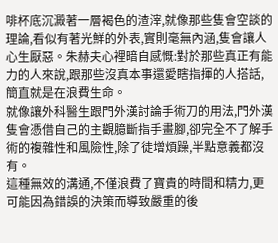啡杯底沉澱著一層褐色的渣滓,就像那些隻會空談的理論,看似有著光鮮的外表,實則毫無內涵,隻會讓人心生厭惡。朱赫夫心裡暗自感慨:對於那些真正有能力的人來說,跟那些沒真本事還愛瞎指揮的人搭話,簡直就是在浪費生命。
就像讓外科醫生跟門外漢討論手術刀的用法,門外漢隻會憑借自己的主觀臆斷指手畫腳,卻完全不了解手術的複雜性和風險性,除了徒增煩躁,半點意義都沒有。
這種無效的溝通,不僅浪費了寶貴的時間和精力,更可能因為錯誤的決策而導致嚴重的後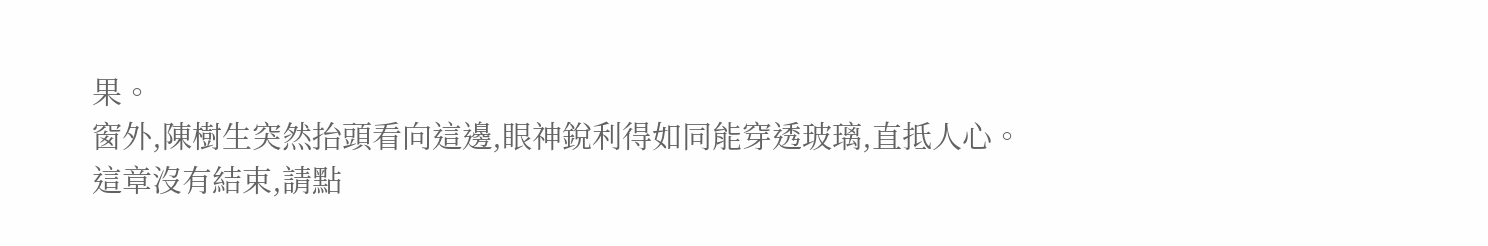果。
窗外,陳樹生突然抬頭看向這邊,眼神銳利得如同能穿透玻璃,直抵人心。
這章沒有結束,請點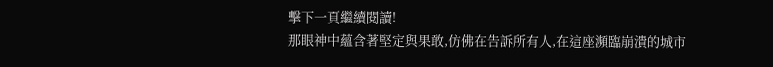擊下一頁繼續閱讀!
那眼神中蘊含著堅定與果敢,仿佛在告訴所有人,在這座瀕臨崩潰的城市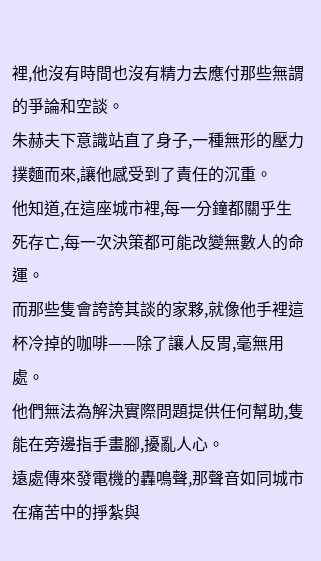裡,他沒有時間也沒有精力去應付那些無謂的爭論和空談。
朱赫夫下意識站直了身子,一種無形的壓力撲麵而來,讓他感受到了責任的沉重。
他知道,在這座城市裡,每一分鐘都關乎生死存亡,每一次決策都可能改變無數人的命運。
而那些隻會誇誇其談的家夥,就像他手裡這杯冷掉的咖啡——除了讓人反胃,毫無用處。
他們無法為解決實際問題提供任何幫助,隻能在旁邊指手畫腳,擾亂人心。
遠處傳來發電機的轟鳴聲,那聲音如同城市在痛苦中的掙紮與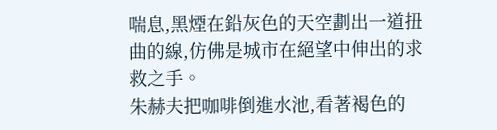喘息,黑煙在鉛灰色的天空劃出一道扭曲的線,仿佛是城市在絕望中伸出的求救之手。
朱赫夫把咖啡倒進水池,看著褐色的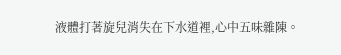液體打著旋兒消失在下水道裡,心中五味雜陳。